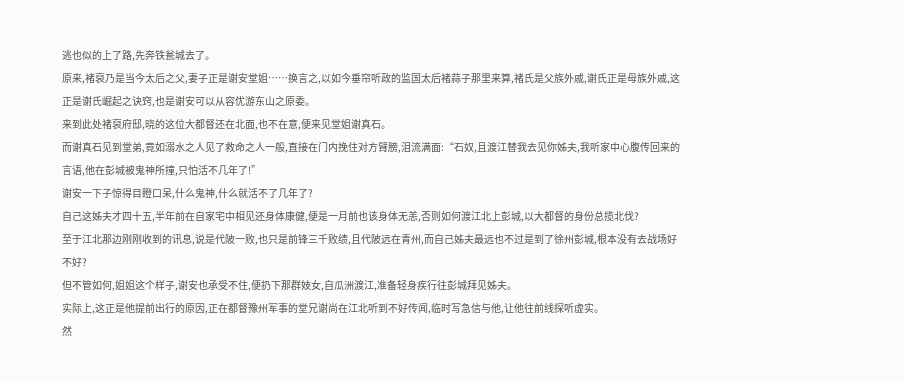逃也似的上了路,先奔铁瓮城去了。
原来,褚裒乃是当今太后之父,妻子正是谢安堂姐……换言之,以如今垂帘听政的监国太后褚蒜子那里来算,褚氏是父族外戚,谢氏正是母族外戚,这正是谢氏崛起之诀窍,也是谢安可以从容优游东山之原委。
来到此处褚裒府邸,晓的这位大都督还在北面,也不在意,便来见堂姐谢真石。
而谢真石见到堂弟,竟如溺水之人见了救命之人一般,直接在门内挽住对方臂膀,泪流满面:“石奴,且渡江替我去见你姊夫,我听家中心腹传回来的言语,他在彭城被鬼神所撞,只怕活不几年了!”
谢安一下子惊得目瞪口呆,什么鬼神,什么就活不了几年了?
自己这姊夫才四十五,半年前在自家宅中相见还身体康健,便是一月前也该身体无恙,否则如何渡江北上彭城,以大都督的身份总揽北伐?
至于江北那边刚刚收到的讯息,说是代陂一败,也只是前锋三千败绩,且代陂远在青州,而自己姊夫最远也不过是到了徐州彭城,根本没有去战场好不好?
但不管如何,姐姐这个样子,谢安也承受不住,便扔下那群妓女,自瓜洲渡江,准备轻身疾行往彭城拜见姊夫。
实际上,这正是他提前出行的原因,正在都督豫州军事的堂兄谢尚在江北听到不好传闻,临时写急信与他,让他往前线探听虚实。
然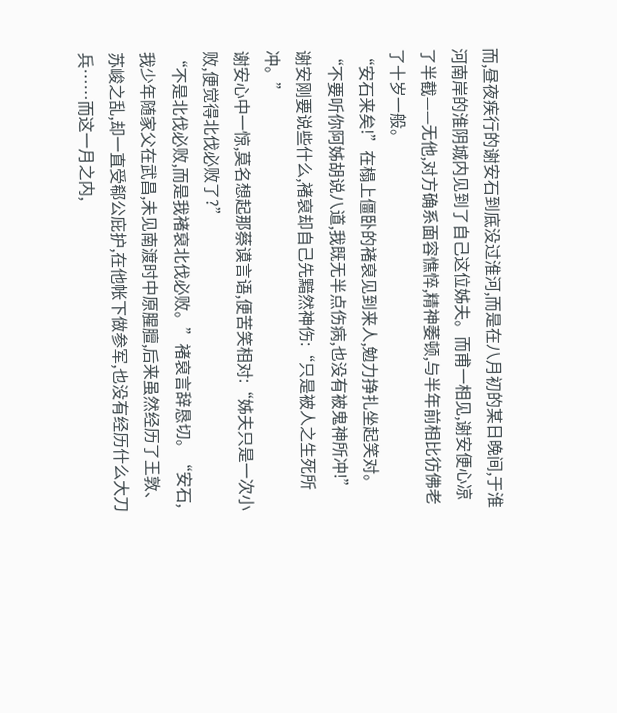而,昼夜疾行的谢安石到底没过淮河,而是在八月初的某日晚间,于淮河南岸的淮阴城内见到了自己这位姊夫。而甫一相见,谢安便心凉了半截——无他,对方确系面容憔悴,精神萎顿,与半年前相比彷佛老了十岁一般。
“安石来矣!”在榻上僵卧的褚裒见到来人,勉力挣扎坐起笑对。“不要听你阿姊胡说八道,我既无半点伤病,也没有被鬼神所冲!”
谢安刚要说些什么,褚裒却自己先黯然神伤:“只是被人之生死所冲。”
谢安心中一惊,莫名想起那蔡谟言语,便苦笑相对:“姊夫只是一次小败,便觉得北伐必败了?”
“不是北伐必败,而是我褚裒北伐必败。”褚裒言辞恳切。“安石,我少年随家父在武昌,未见南渡时中原腥膻,后来虽然经历了王敦、苏峻之乱,却一直受郗公庇护,在他帐下做参军,也没有经历什么大刀兵……而这一月之内,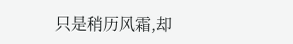只是稍历风霜,却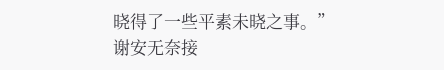晓得了一些平素未晓之事。”
谢安无奈接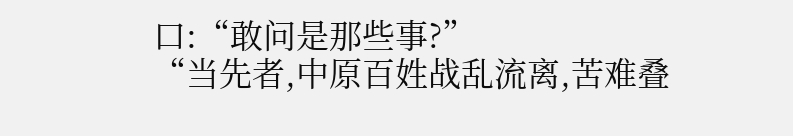口:“敢问是那些事?”
“当先者,中原百姓战乱流离,苦难叠